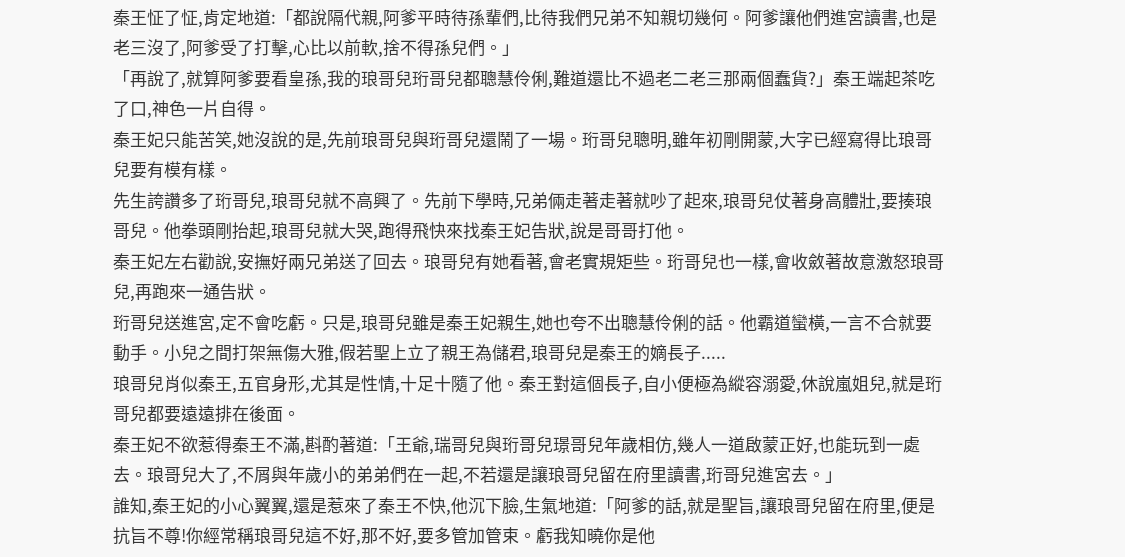秦王怔了怔,肯定地道:「都說隔代親,阿爹平時待孫輩們,比待我們兄弟不知親切幾何。阿爹讓他們進宮讀書,也是老三沒了,阿爹受了打擊,心比以前軟,捨不得孫兒們。」
「再說了,就算阿爹要看皇孫,我的琅哥兒珩哥兒都聰慧伶俐,難道還比不過老二老三那兩個蠢貨?」秦王端起茶吃了口,神色一片自得。
秦王妃只能苦笑,她沒說的是,先前琅哥兒與珩哥兒還鬧了一場。珩哥兒聰明,雖年初剛開蒙,大字已經寫得比琅哥兒要有模有樣。
先生誇讚多了珩哥兒,琅哥兒就不高興了。先前下學時,兄弟倆走著走著就吵了起來,琅哥兒仗著身高體壯,要揍琅哥兒。他拳頭剛抬起,琅哥兒就大哭,跑得飛快來找秦王妃告狀,說是哥哥打他。
秦王妃左右勸說,安撫好兩兄弟送了回去。琅哥兒有她看著,會老實規矩些。珩哥兒也一樣,會收斂著故意激怒琅哥兒,再跑來一通告狀。
珩哥兒送進宮,定不會吃虧。只是,琅哥兒雖是秦王妃親生,她也夸不出聰慧伶俐的話。他霸道蠻橫,一言不合就要動手。小兒之間打架無傷大雅,假若聖上立了親王為儲君,琅哥兒是秦王的嫡長子.....
琅哥兒肖似秦王,五官身形,尤其是性情,十足十隨了他。秦王對這個長子,自小便極為縱容溺愛,休說嵐姐兒,就是珩哥兒都要遠遠排在後面。
秦王妃不欲惹得秦王不滿,斟酌著道:「王爺,瑞哥兒與珩哥兒璟哥兒年歲相仿,幾人一道啟蒙正好,也能玩到一處去。琅哥兒大了,不屑與年歲小的弟弟們在一起,不若還是讓琅哥兒留在府里讀書,珩哥兒進宮去。」
誰知,秦王妃的小心翼翼,還是惹來了秦王不快,他沉下臉,生氣地道:「阿爹的話,就是聖旨,讓琅哥兒留在府里,便是抗旨不尊!你經常稱琅哥兒這不好,那不好,要多管加管束。虧我知曉你是他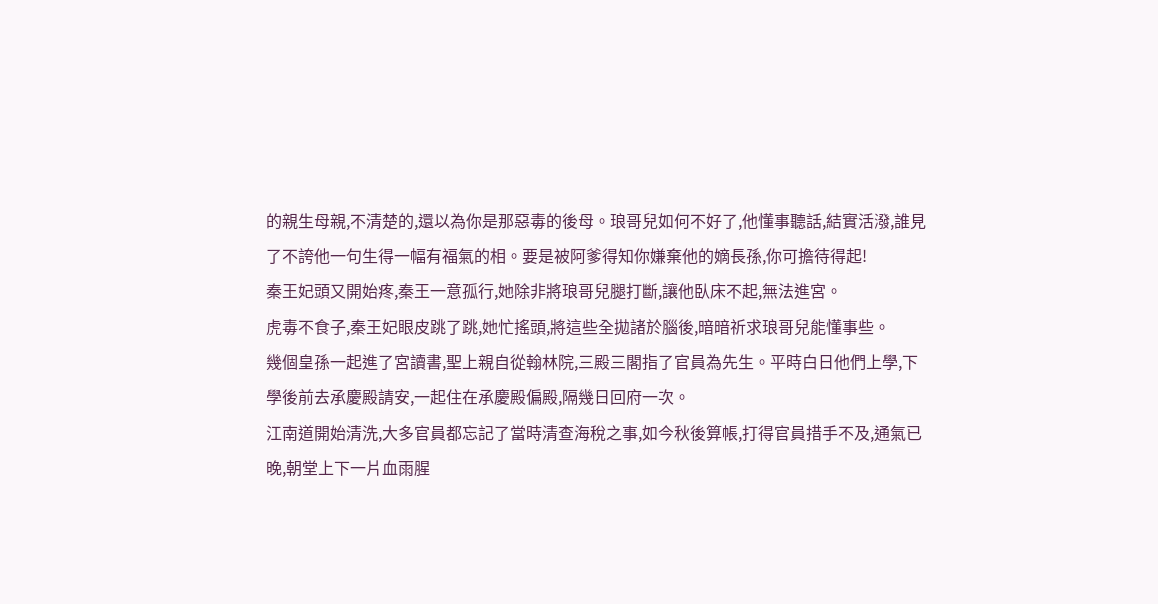的親生母親,不清楚的,還以為你是那惡毒的後母。琅哥兒如何不好了,他懂事聽話,結實活潑,誰見了不誇他一句生得一幅有福氣的相。要是被阿爹得知你嫌棄他的嫡長孫,你可擔待得起!
秦王妃頭又開始疼,秦王一意孤行,她除非將琅哥兒腿打斷,讓他臥床不起,無法進宮。
虎毒不食子,秦王妃眼皮跳了跳,她忙搖頭,將這些全拋諸於腦後,暗暗祈求琅哥兒能懂事些。
幾個皇孫一起進了宮讀書,聖上親自從翰林院,三殿三閣指了官員為先生。平時白日他們上學,下學後前去承慶殿請安,一起住在承慶殿偏殿,隔幾日回府一次。
江南道開始清洗,大多官員都忘記了當時清查海稅之事,如今秋後算帳,打得官員措手不及,通氣已晚,朝堂上下一片血雨腥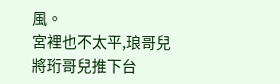風。
宮裡也不太平,琅哥兒將珩哥兒推下台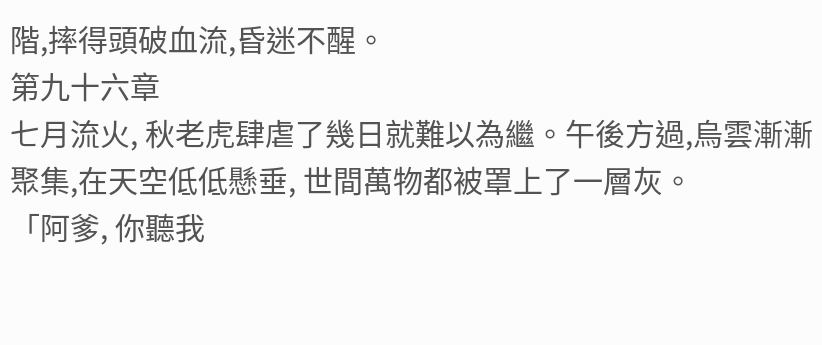階,摔得頭破血流,昏迷不醒。
第九十六章
七月流火, 秋老虎肆虐了幾日就難以為繼。午後方過,烏雲漸漸聚集,在天空低低懸垂, 世間萬物都被罩上了一層灰。
「阿爹, 你聽我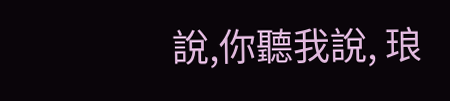說,你聽我說, 琅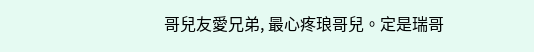哥兒友愛兄弟, 最心疼琅哥兒。定是瑞哥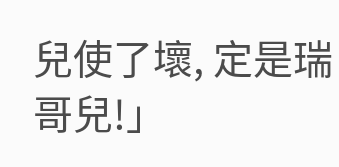兒使了壞, 定是瑞哥兒!」